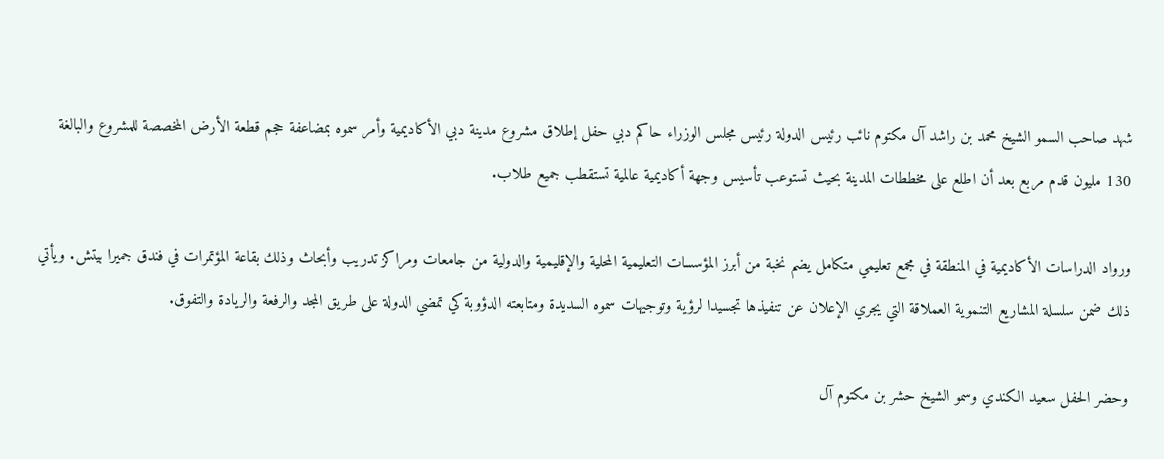شهد صاحب السمو الشيخ محمد بن راشد آل مكتوم نائب رئيس الدولة رئيس مجلس الوزراء حاكم دبي حفل إطلاق مشروع مدينة دبي الأكاديمية وأمر سموه بمضاعفة حجم قطعة الأرض المخصصة للمشروع والبالغة 130 مليون قدم مربع بعد أن اطلع على مخططات المدينة بحيث تستوعب تأسيس وجهة أكاديمية عالمية تستقطب جميع طلاب.

ورواد الدراسات الأكاديمية في المنطقة في مجمع تعليمي متكامل يضم نخبة من أبرز المؤسسات التعليمية المحلية والإقليمية والدولية من جامعات ومراكز تدريب وأبحاث وذلك بقاعة المؤتمرات في فندق جميرا بيتش. ويأتي ذلك ضمن سلسلة المشاريع التنموية العملاقة التي يجري الإعلان عن تنفيذها تجسيدا لرؤية وتوجيهات سموه السديدة ومتابعته الدؤوبة كي تمضي الدولة على طريق المجد والرفعة والريادة والتفوق.

وحضر الحفل سعيد الكندي وسمو الشيخ حشر بن مكتوم آل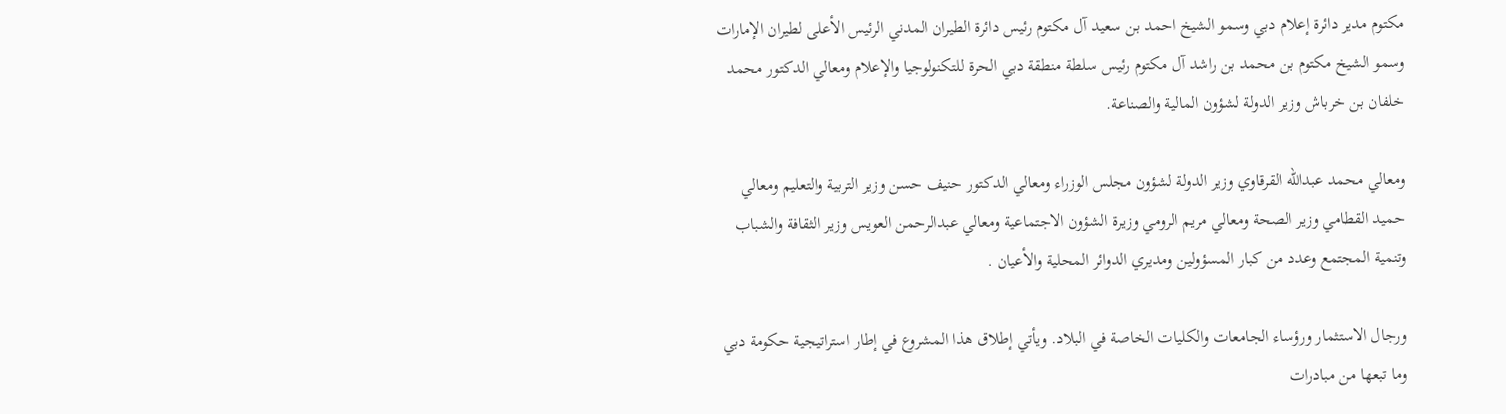مكتوم مدير دائرة إعلام دبي وسمو الشيخ احمد بن سعيد آل مكتوم رئيس دائرة الطيران المدني الرئيس الأعلى لطيران الإمارات وسمو الشيخ مكتوم بن محمد بن راشد آل مكتوم رئيس سلطة منطقة دبي الحرة للتكنولوجيا والإعلام ومعالي الدكتور محمد خلفان بن خرباش وزير الدولة لشؤون المالية والصناعة.

ومعالي محمد عبدالله القرقاوي وزير الدولة لشؤون مجلس الوزراء ومعالي الدكتور حنيف حسن وزير التربية والتعليم ومعالي حميد القطامي وزير الصحة ومعالي مريم الرومي وزيرة الشؤون الاجتماعية ومعالي عبدالرحمن العويس وزير الثقافة والشباب وتنمية المجتمع وعدد من كبار المسؤولين ومديري الدوائر المحلية والأعيان .

ورجال الاستثمار ورؤساء الجامعات والكليات الخاصة في البلاد. ويأتي إطلاق هذا المشروع في إطار استراتيجية حكومة دبي وما تبعها من مبادرات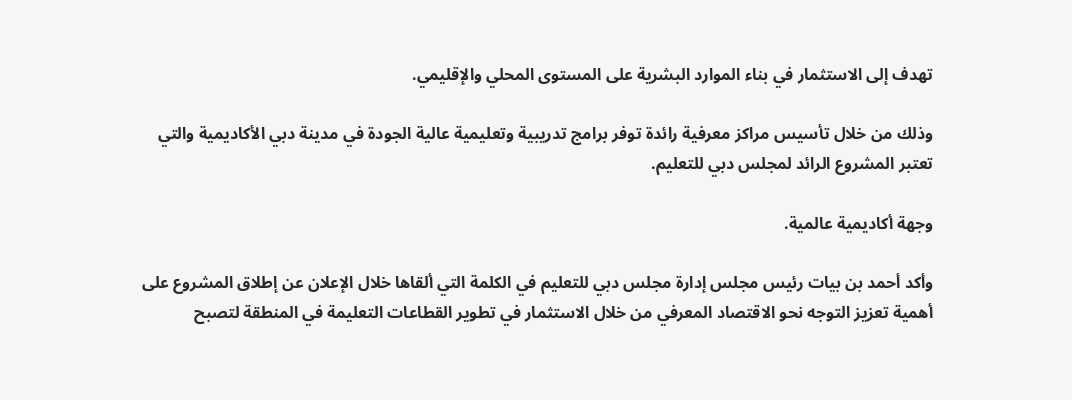تهدف إلى الاستثمار في بناء الموارد البشرية على المستوى المحلي والإقليمي.

وذلك من خلال تأسيس مراكز معرفية رائدة توفر برامج تدريبية وتعليمية عالية الجودة في مدينة دبي الأكاديمية والتي تعتبر المشروع الرائد لمجلس دبي للتعليم.

وجهة أكاديمية عالمية.

وأكد أحمد بن بيات رئيس مجلس إدارة مجلس دبي للتعليم في الكلمة التي ألقاها خلال الإعلان عن إطلاق المشروع على أهمية تعزيز التوجه نحو الاقتصاد المعرفي من خلال الاستثمار في تطوير القطاعات التعليمة في المنطقة لتصبح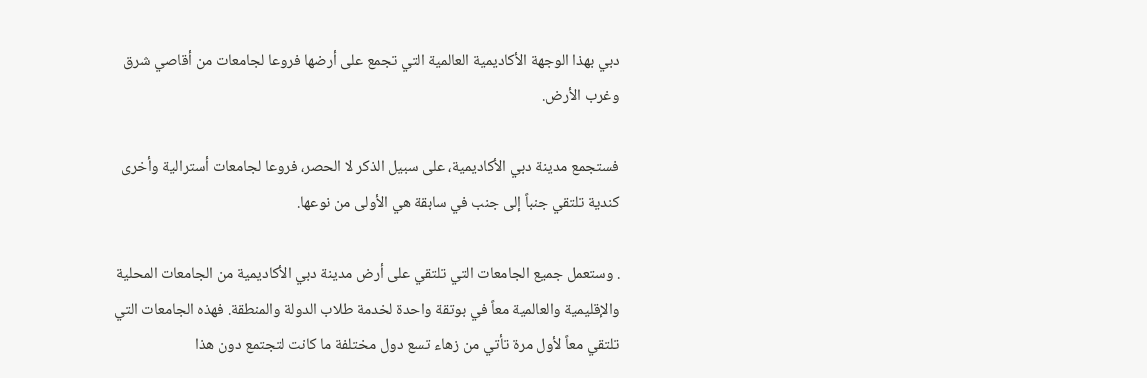دبي بهذا الوجهة الأكاديمية العالمية التي تجمع على أرضها فروعا لجامعات من أقاصي شرق وغرب الأرض.

فستجمع مدينة دبي الأكاديمية، على سبيل الذكر لا الحصر، فروعا لجامعات أسترالية وأخرى كندية تلتقي جنباً إلى جنب في سابقة هي الأولى من نوعها.

. وستعمل جميع الجامعات التي تلتقي على أرض مدينة دبي الأكاديمية من الجامعات المحلية والإقليمية والعالمية معاً في بوتقة واحدة لخدمة طلاب الدولة والمنطقة. فهذه الجامعات التي تلتقي معاً لأول مرة تأتي من زهاء تسع دول مختلفة ما كانت لتجتمع دون هذا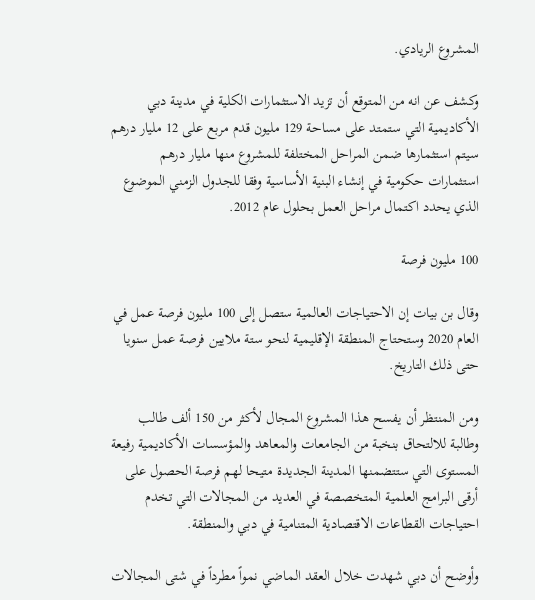المشروع الريادي.

وكشف عن انه من المتوقع أن تزيد الاستثمارات الكلية في مدينة دبي الأكاديمية التي ستمتد على مساحة 129 مليون قدم مربع على 12 مليار درهم سيتم استثمارها ضمن المراحل المختلفة للمشروع منها مليار درهم استثمارات حكومية في إنشاء البنية الأساسية وفقا للجدول الزمني الموضوع الذي يحدد اكتمال مراحل العمل بحلول عام 2012.

100 مليون فرصة

وقال بن بيات إن الاحتياجات العالمية ستصل إلى 100 مليون فرصة عمل في العام 2020 وستحتاج المنطقة الإقليمية لنحو ستة ملايين فرصة عمل سنويا حتى ذلك التاريخ.

ومن المنتظر أن يفسح هذا المشروع المجال لأكثر من 150 ألف طالب وطالبة للالتحاق بنخبة من الجامعات والمعاهد والمؤسسات الأكاديمية رفيعة المستوى التي ستتضمنها المدينة الجديدة متيحا لهم فرصة الحصول على أرقى البرامج العلمية المتخصصة في العديد من المجالات التي تخدم احتياجات القطاعات الاقتصادية المتنامية في دبي والمنطقة.

وأوضح أن دبي شهدت خلال العقد الماضي نمواً مطرداً في شتى المجالات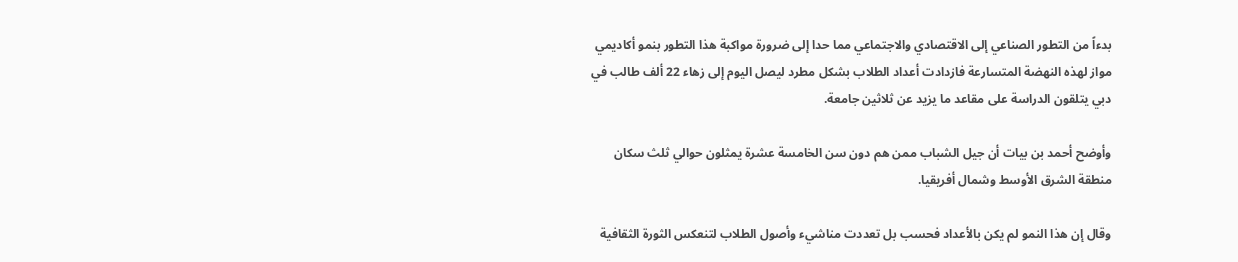بدءاً من التطور الصناعي إلى الاقتصادي والاجتماعي مما حدا إلى ضرورة مواكبة هذا التطور بنمو أكاديمي مواز لهذه النهضة المتسارعة فازدادت أعداد الطلاب بشكل مطرد ليصل اليوم إلى زهاء 22 ألف طالب في دبي يتلقون الدراسة على مقاعد ما يزيد عن ثلاثين جامعة.

وأوضح أحمد بن بيات أن جيل الشباب ممن هم دون سن الخامسة عشرة يمثلون حوالي ثلث سكان منطقة الشرق الأوسط وشمال أفريقيا.

وقال إن هذا النمو لم يكن بالأعداد فحسب بل تعددت مناشيء وأصول الطلاب لتنعكس الثورة الثقافية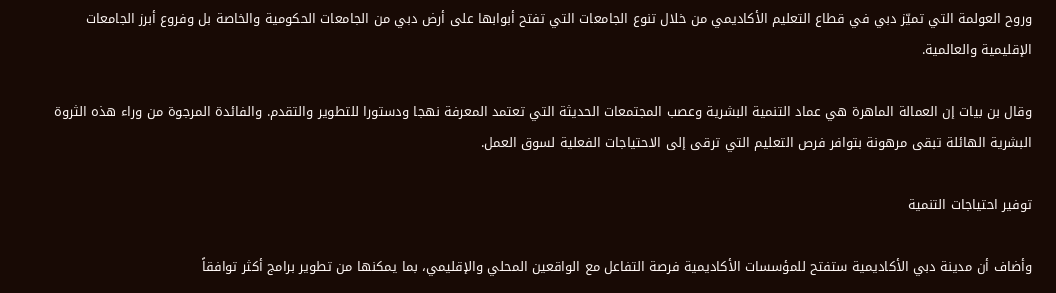وروح العولمة التي تميّز دبي في قطاع التعليم الأكاديمي من خلال تنوع الجامعات التي تفتح أبوابها على أرض دبي من الجامعات الحكومية والخاصة بل وفروع أبرز الجامعات الإقليمية والعالمية.

وقال بن بيات إن العمالة الماهرة هي عماد التنمية البشرية وعصب المجتمعات الحديثة التي تعتمد المعرفة نهجا ودستورا للتطوير والتقدم. والفائدة المرجوة من وراء هذه الثروة البشرية الهائلة تبقى مرهونة بتوافر فرص التعليم التي ترقى إلى الاحتياجات الفعلية لسوق العمل.

توفير احتياجات التنمية

وأضاف أن مدينة دبي الأكاديمية ستفتح للمؤسسات الأكاديمية فرصة التفاعل مع الواقعين المحلي والإقليمي، بما يمكنها من تطوير برامج أكثر توافقاً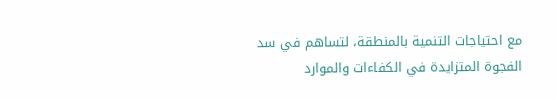مع احتياجات التنمية بالمنطقة، لتساهم في سد الفجوة المتزايدة في الكفاءات والموارد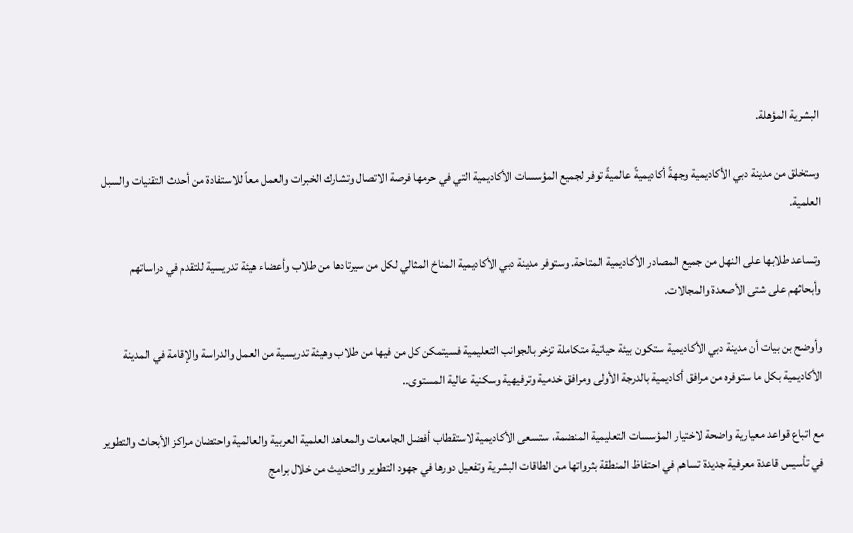البشرية المؤهلة.

وستخلق من مدينة دبي الأكاديمية وجهةً أكاديميةً عالميةً توفر لجميع المؤسسات الأكاديمية التي في حرمها فرصة الاتصال وتشارك الخبرات والعمل معاً للاستفادة من أحدث التقنيات والسبل العلمية.

وتساعد طلابها على النهل من جميع المصادر الأكاديمية المتاحة. وستوفر مدينة دبي الأكاديمية المناخ المثالي لكل من سيرتادها من طلاب وأعضاء هيئة تدريسية للتقدم في دراساتهم وأبحاثهم على شتى الأصعدة والمجالات.

وأوضح بن بيات أن مدينة دبي الأكاديمية ستكون بيئة حياتية متكاملة تزخر بالجوانب التعليمية فسيتمكن كل من فيها من طلاب وهيئة تدريسية من العمل والدراسة والإقامة في المدينة الأكاديمية بكل ما ستوفره من مرافق أكاديمية بالدرجة الأولى ومرافق خدمية وترفيهية وسكنية عالية المستوى..

مع اتباع قواعد معيارية واضحة لاختيار المؤسسات التعليمية المنضمة، ستسعى الأكاديمية لاستقطاب أفضل الجامعات والمعاهد العلمية العربية والعالمية واحتضان مراكز الأبحاث والتطوير في تأسيس قاعدة معرفية جديدة تساهم في احتفاظ المنطقة بثرواتها من الطاقات البشرية وتفعيل دورها في جهود التطوير والتحديث من خلال برامج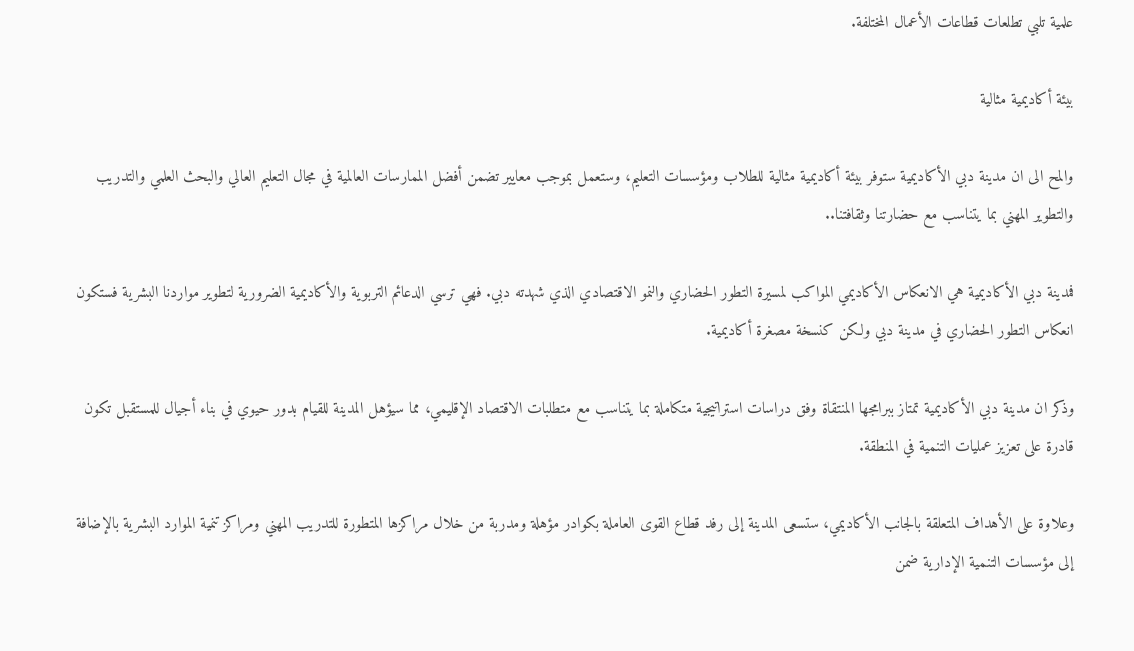علمية تلبي تطلعات قطاعات الأعمال المختلفة.

بيئة أكاديمية مثالية

والمح الى ان مدينة دبي الأكاديمية ستوفر بيئة أكاديمية مثالية للطلاب ومؤسسات التعليم، وستعمل بموجب معايير تضمن أفضل الممارسات العالمية في مجال التعليم العالي والبحث العلمي والتدريب والتطوير المهني بما يتناسب مع حضارتنا وثقافتنا..

فمدينة دبي الأكاديمية هي الانعكاس الأكاديمي المواكب لمسيرة التطور الحضاري والنمو الاقتصادي الذي شهدته دبي. فهي ترسي الدعائم التربوية والأكاديمية الضرورية لتطوير مواردنا البشرية فستكون انعكاس التطور الحضاري في مدينة دبي ولكن كنسخة مصغرة أكاديمية.

وذكر ان مدينة دبي الأكاديمية تمتاز ببرامجها المنتقاة وفق دراسات استراتيجية متكاملة بما يتناسب مع متطلبات الاقتصاد الإقليمي، مما سيؤهل المدينة للقيام بدور حيوي في بناء أجيال للمستقبل تكون قادرة على تعزيز عمليات التنمية في المنطقة.

وعلاوة على الأهداف المتعلقة بالجانب الأكاديمي، ستسعى المدينة إلى رفد قطاع القوى العاملة بكوادر مؤهلة ومدربة من خلال مراكزها المتطورة للتدريب المهني ومراكز تنمية الموارد البشرية بالإضافة إلى مؤسسات التنمية الإدارية ضمن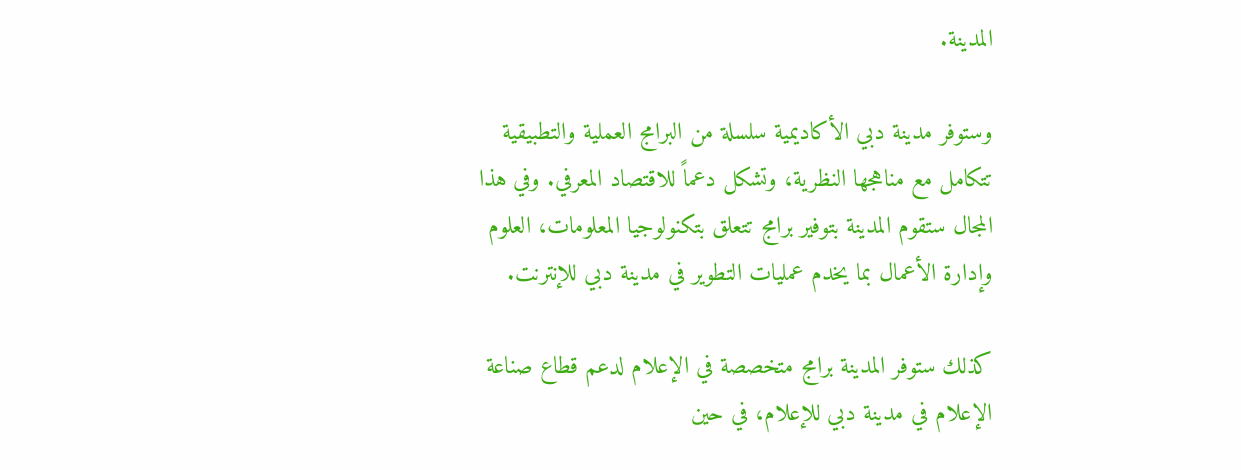المدينة.

وستوفر مدينة دبي الأكاديمية سلسلة من البرامج العملية والتطبيقية تتكامل مع مناهجها النظرية، وتشكل دعماً للاقتصاد المعرفي. وفي هذا المجال ستقوم المدينة بتوفير برامج تتعلق بتكنولوجيا المعلومات، العلوم وإدارة الأعمال بما يخدم عمليات التطوير في مدينة دبي للإنترنت.

كذلك ستوفر المدينة برامج متخصصة في الإعلام لدعم قطاع صناعة الإعلام في مدينة دبي للإعلام، في حين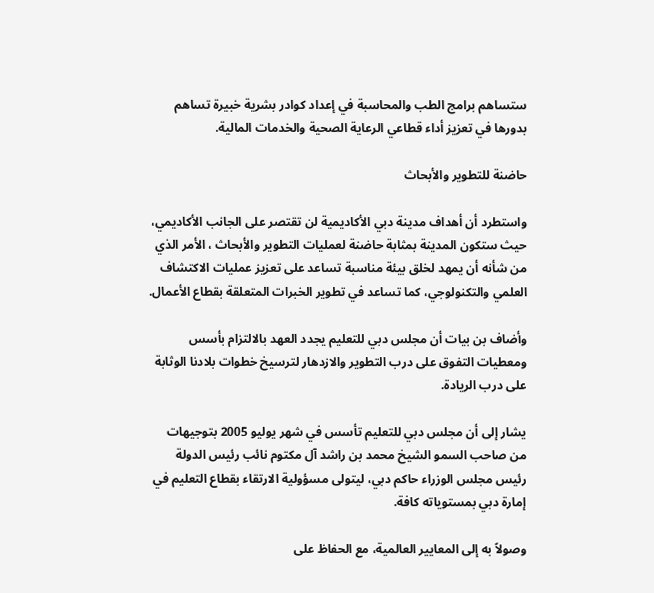ستساهم برامج الطب والمحاسبة في إعداد كوادر بشرية خبيرة تساهم بدورها في تعزيز أداء قطاعي الرعاية الصحية والخدمات المالية.

حاضنة للتطوير والأبحاث

واستطرد أن أهداف مدينة دبي الأكاديمية لن تقتصر على الجانب الأكاديمي، حيث ستكون المدينة بمثابة حاضنة لعمليات التطوير والأبحاث ، الأمر الذي من شأنه أن يمهد لخلق بيئة مناسبة تساعد على تعزيز عمليات الاكتشاف العلمي والتكنولوجي، كما تساعد في تطوير الخبرات المتعلقة بقطاع الأعمال.

وأضاف بن بيات أن مجلس دبي للتعليم يجدد العهد بالالتزام بأسس ومعطيات التفوق على درب التطوير والازدهار لترسيخ خطوات بلادنا الوثابة على درب الريادة.

يشار إلى أن مجلس دبي للتعليم تأسس في شهر يوليو 2005 بتوجيهات من صاحب السمو الشيخ محمد بن راشد آل مكتوم نائب رئيس الدولة رئيس مجلس الوزراء حاكم دبي، ليتولى مسؤولية الارتقاء بقطاع التعليم في إمارة دبي بمستوياته كافة.

وصولاً به إلى المعايير العالمية، مع الحفاظ على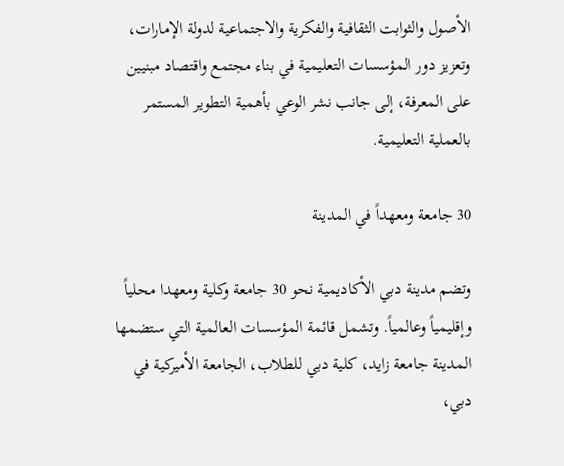الأصول والثوابت الثقافية والفكرية والاجتماعية لدولة الإمارات، وتعزيز دور المؤسسات التعليمية في بناء مجتمع واقتصاد مبنيين على المعرفة، إلى جانب نشر الوعي بأهمية التطوير المستمر بالعملية التعليمية.

30 جامعة ومعهداً في المدينة

وتضم مدينة دبي الأكاديمية نحو 30 جامعة وكلية ومعهدا محلياً وإقليمياً وعالمياً. وتشمل قائمة المؤسسات العالمية التي ستضمها المدينة جامعة زايد، كلية دبي للطلاب، الجامعة الأميركية في دبي،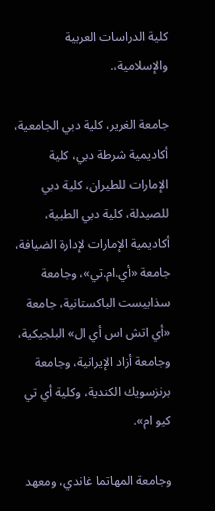كلية الدراسات العربية والإسلامية،.

جامعة الغرير، كلية دبي الجامعية، أكاديمية شرطة دبي، كلية الإمارات للطيران، كلية دبي للصيدلة، كلية دبي الطبية، أكاديمية الإمارات لإدارة الضيافة، جامعة «أي.ام.تي»، وجامعة سذابيست الباكستانية، جامعة «أي اتش اس أي ال» البلجيكية، وجامعة أزاد الإيرانية، وجامعة برنزسويك الكندية، وكلية أي تي كيو ام».

وجامعة المهاتما غاندي، ومعهد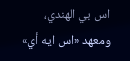اس بي الهندي، ومعهد «اس ايه أي»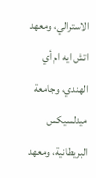الاسترالي، ومعهد اتش ايه ام أي الهندي، وجامعة ميدلسيكس البريطانية، ومعهد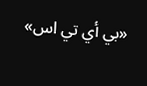«بي أي تي اس»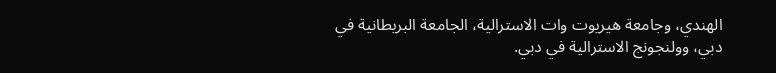الهندي، وجامعة هيريوت وات الاسترالية، الجامعة البريطانية في دبي، وولنجونج الاسترالية في دبي.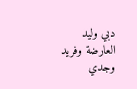دبي وليد العارضة وفريد وجدي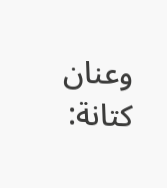وعنان كتانة: